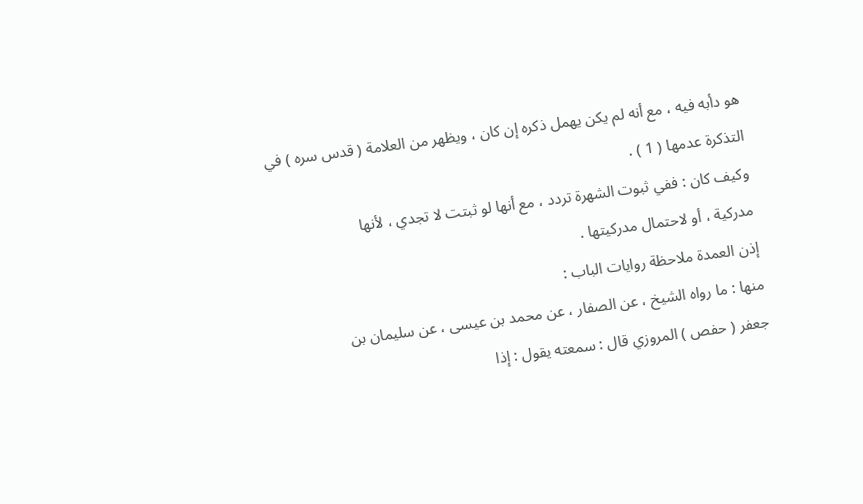هو دأبه فيه ، مع أنه لم يكن يهمل ذكره إن كان ، ويظهر من العلامة ( قدس سره ) في
التذكرة عدمها ( 1 ) .
وكيف كان : ففي ثبوت الشهرة تردد ، مع أنها لو ثبتت لا تجدي ، لأنها
مدركية ، أو لاحتمال مدركيتها .
إذن العمدة ملاحظة روايات الباب :
منها : ما رواه الشيخ ، عن الصفار ، عن محمد بن عيسى ، عن سليمان بن
جعفر ( حفص ) المروزي قال : سمعته يقول : إذا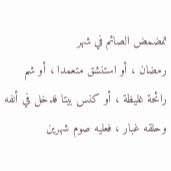تمضمض الصائم في شهر
رمضان ، أو استنشق متعمدا ، أو شم رائحة غليظة ، أو كنس بيتا فدخل في أنفه
وحلقه غبار ، فعليه صوم شهرين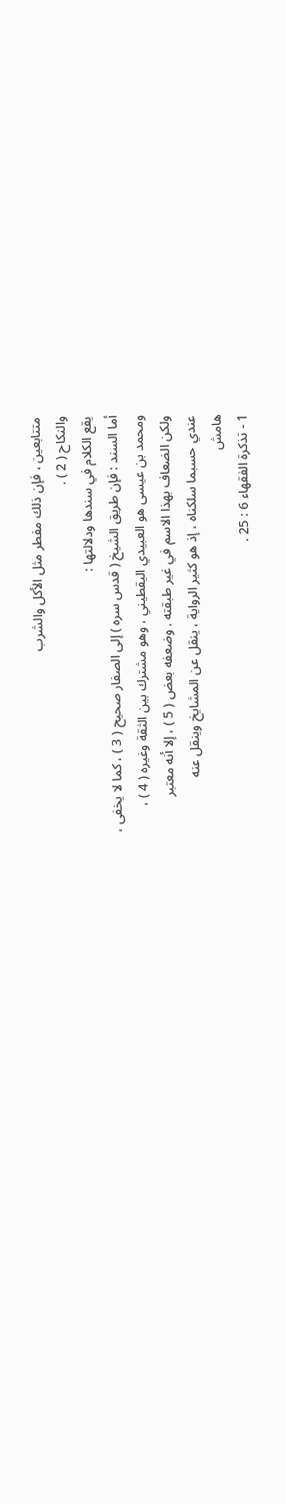متتابعين ، فإن ذلك مفطر مثل الأكل والشرب
والنكاح ( 2 ) .
يقع الكلام في سندها ودلالتها :
أما السند : فإن طريق الشيخ ( قدس سره ) إلى الصفار صحيح ( 3 ) ، كما لا يخفى ،
ومحمد بن عيسى هو العبيدي اليقطيني ، وهو مشترك بين الثقة وغيره ( 4 ) ،
ولكن الضعاف بهذا الاسم في غير طبقته . وضعفه بعض ( 5 ) ، إلا أنه معتبر
عندي حسبما سلكناه ، إذ هو كثير الرواية ، ينقل عن المشايخ وينقل عنه
هامش
1 - تذكرة الفقهاء 6 : 25 .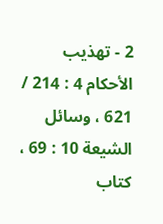2 - تهذيب الأحكام 4 : 214 / 621 ، وسائل الشيعة 10 : 69 ، كتاب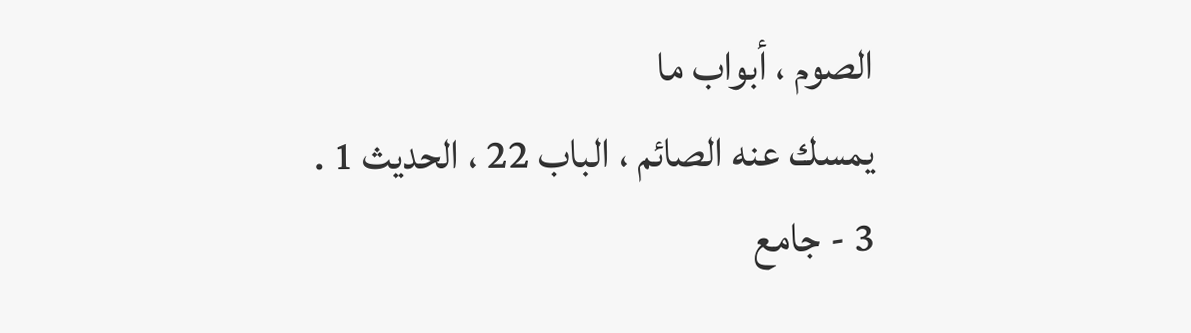الصوم ، أبواب ما
يمسك عنه الصائم ، الباب 22 ، الحديث 1 .
3 - جامع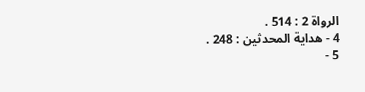الرواة 2 : 514 .
4 - هداية المحدثين : 248 .
5 -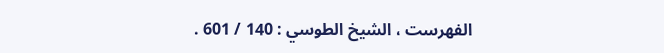الفهرست ، الشيخ الطوسي : 140 / 601 .